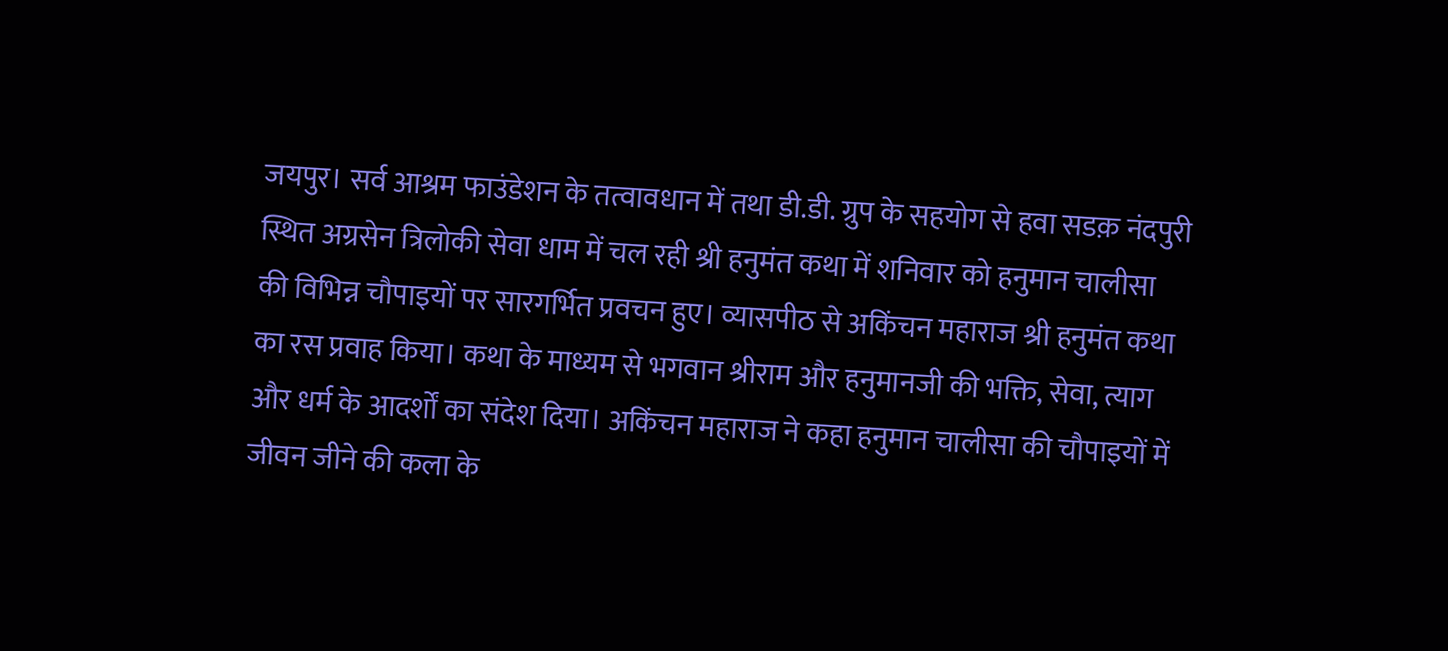जयपुर। सर्व आश्रम फाउंडेशन के तत्वावधान में तथा डी.डी. ग्रुप के सहयोग से हवा सडक़ नंदपुरी स्थित अग्रसेन त्रिलोकी सेवा धाम में चल रही श्री हनुमंत कथा में शनिवार को हनुमान चालीसा की विभिन्न चौपाइयों पर सारगर्भित प्रवचन हुए। व्यासपीठ से अकिंचन महाराज श्री हनुमंत कथा का रस प्रवाह किया। कथा के माध्यम से भगवान श्रीराम और हनुमानजी की भक्ति, सेवा, त्याग और धर्म के आदर्शों का संदेश दिया। अकिंचन महाराज ने कहा हनुमान चालीसा की चौपाइयों में जीवन जीने की कला के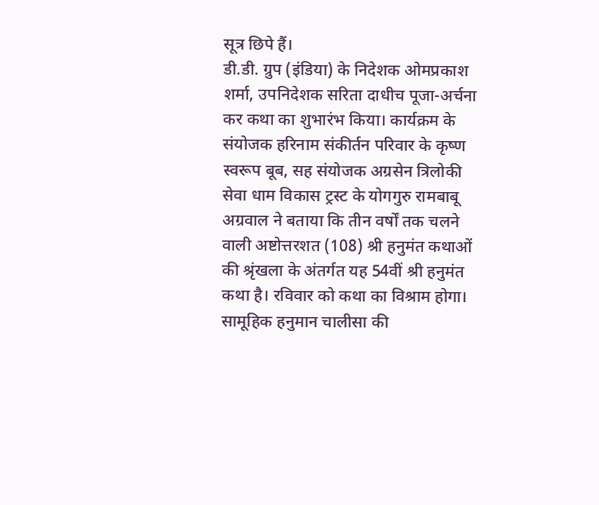सूत्र छिपे हैं।
डी.डी. ग्रुप (इंडिया) के निदेशक ओमप्रकाश शर्मा, उपनिदेशक सरिता दाधीच पूजा-अर्चना कर कथा का शुभारंभ किया। कार्यक्रम के संयोजक हरिनाम संकीर्तन परिवार के कृष्ण स्वरूप बूब, सह संयोजक अग्रसेन त्रिलोकी सेवा धाम विकास ट्रस्ट के योगगुरु रामबाबू अग्रवाल ने बताया कि तीन वर्षों तक चलने वाली अष्टोत्तरशत (108) श्री हनुमंत कथाओं की श्रृंखला के अंतर्गत यह 54वीं श्री हनुमंत कथा है। रविवार को कथा का विश्राम होगा।
सामूहिक हनुमान चालीसा की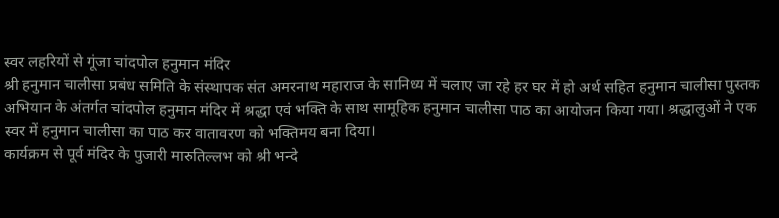स्वर लहरियों से गूंजा चांदपोल हनुमान मंदिर
श्री हनुमान चालीसा प्रबंध समिति के संस्थापक संत अमरनाथ महाराज के सानिध्य में चलाए जा रहे हर घर में हो अर्थ सहित हनुमान चालीसा पुस्तक अभियान के अंतर्गत चांदपोल हनुमान मंदिर में श्रद्धा एवं भक्ति के साथ सामूहिक हनुमान चालीसा पाठ का आयोजन किया गया। श्रद्धालुओं ने एक स्वर में हनुमान चालीसा का पाठ कर वातावरण को भक्तिमय बना दिया।
कार्यक्रम से पूर्व मंदिर के पुजारी मारुतिल्लभ को श्री भन्दे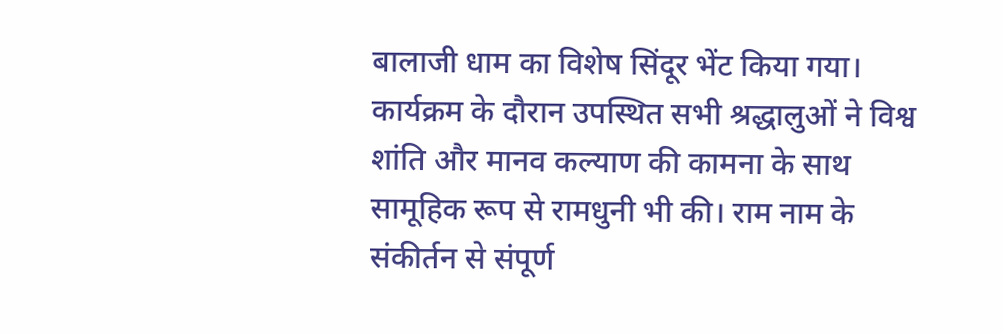बालाजी धाम का विशेष सिंदूर भेंट किया गया। कार्यक्रम के दौरान उपस्थित सभी श्रद्धालुओं ने विश्व शांति और मानव कल्याण की कामना के साथ सामूहिक रूप से रामधुनी भी की। राम नाम के संकीर्तन से संपूर्ण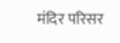मंदिर परिसर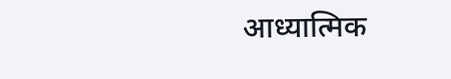आध्यात्मिक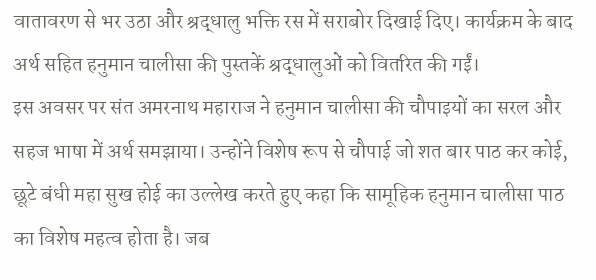वातावरण से भर उठा और श्रद्धालु भक्ति रस में सराबोर दिखाई दिए। कार्यक्रम के बाद अर्थ सहित हनुमान चालीसा की पुस्तकें श्रद्धालुओं को वितरित की गईं।
इस अवसर पर संत अमरनाथ महाराज ने हनुमान चालीसा की चौपाइयों का सरल और सहज भाषा में अर्थ समझाया। उन्होंने विशेष रूप से चौपाई जो शत बार पाठ कर कोई, छूटे बंधी महा सुख होई का उल्लेख करते हुए कहा कि सामूहिक हनुमान चालीसा पाठ का विशेष महत्व होता है। जब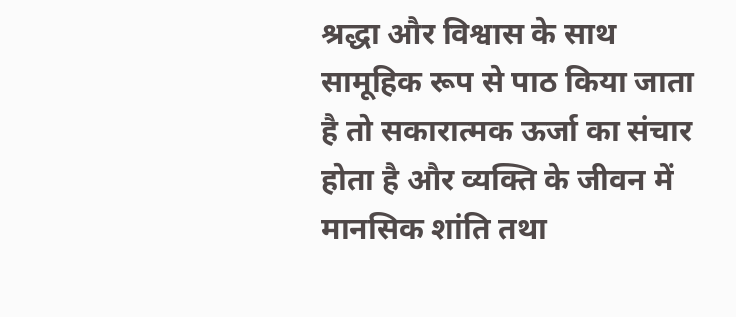श्रद्धा और विश्वास के साथ सामूहिक रूप से पाठ किया जाता है तो सकारात्मक ऊर्जा का संचार होता है और व्यक्ति के जीवन में मानसिक शांति तथा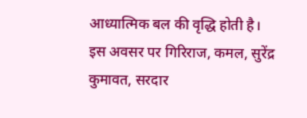आध्यात्मिक बल की वृद्धि होती है।
इस अवसर पर गिरिराज, कमल, सुरेंद्र कुमावत, सरदार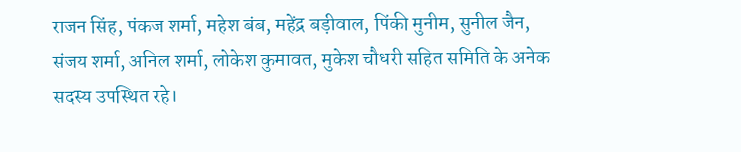राजन सिंह, पंकज शर्मा, महेश बंब, महेंद्र बड़ीवाल, पिंकी मुनीम, सुनील जैन, संजय शर्मा, अनिल शर्मा, लोकेश कुमावत, मुकेश चौधरी सहित समिति के अनेक सदस्य उपस्थित रहे।